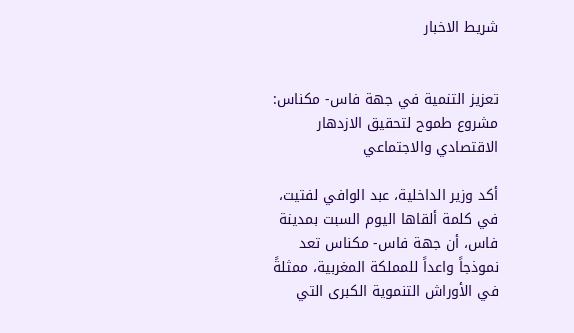شريط الاخبار


تعزيز التنمية في جهة فاس- مكناس: مشروع طموح لتحقيق الازدهار الاقتصادي والاجتماعي

أكد وزير الداخلية، عبد الوافي لفتيت، في كلمة ألقاها اليوم السبت بمدينة فاس، أن جهة فاس- مكناس تعد نموذجاً واعداً للمملكة المغربية، ممثلةً في الأوراش التنموية الكبرى التي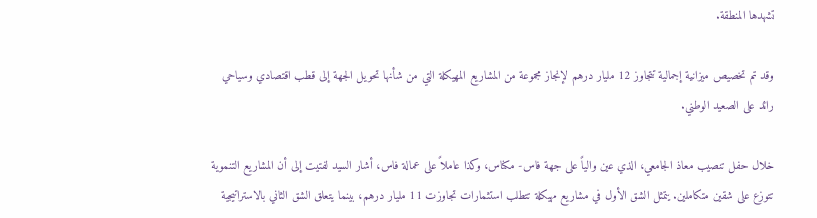تشهدها المنطقة.

وقد تم تخصيص ميزانية إجمالية تتجاوز 12 مليار درهم لإنجاز مجموعة من المشاريع المهيكلة التي من شأنها تحويل الجهة إلى قطب اقتصادي وسياحي رائد على الصعيد الوطني.

خلال حفل تنصيب معاذ الجامعي، الذي عين والياً على جهة فاس- مكناس، وكذا عاملاً على عمالة فاس، أشار السيد لفتيت إلى أن المشاريع التنموية تتوزع على شقين متكاملين. يتمثل الشق الأول في مشاريع مهيكلة تتطلب استثمارات تجاوزت 11 مليار درهم، بينما يتعلق الشق الثاني بالاستراتيجية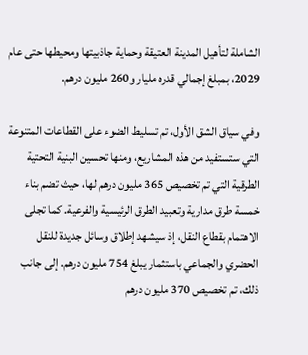الشاملة لتأهيل المدينة العتيقة وحماية جاذبيتها ومحيطها حتى عام 2029، بمبلغ إجمالي قدره مليار و260 مليون درهم.

وفي سياق الشق الأول، تم تسليط الضوء على القطاعات المتنوعة التي ستستفيد من هذه المشاريع، ومنها تحسين البنية التحتية الطرقية التي تم تخصيص 365 مليون درهم لها، حيث تضم بناء خمسة طرق مدارية وتعبيد الطرق الرئيسية والفرعية. كما تجلى الاهتمام بقطاع النقل، إذ سيشهد إطلاق وسائل جديدة للنقل الحضري والجماعي باستثمار يبلغ 754 مليون درهم. إلى جانب ذلك، تم تخصيص 370 مليون درهم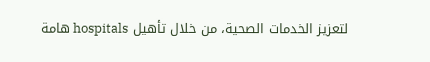لتعزيز الخدمات الصحية، من خلال تأهيل hospitals هامة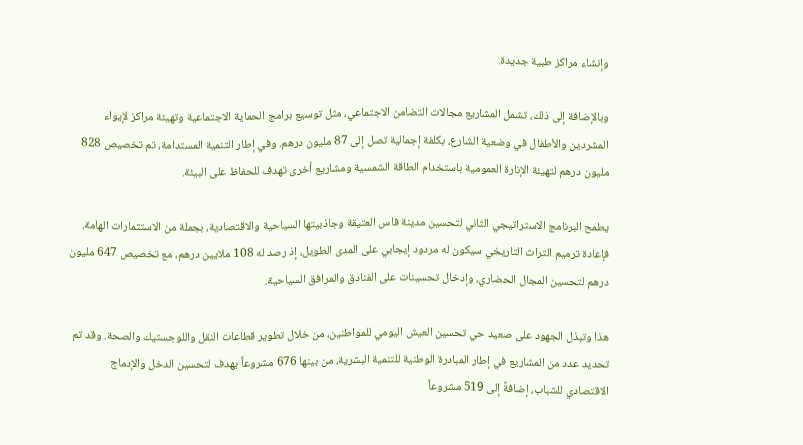وإنشاء مراكز طبية جديدة.

وبالإضافة إلى ذلك، تشمل المشاريع مجالات التضامن الاجتماعي، مثل توسيع برامج الحماية الاجتماعية وتهيئة مراكز لإيواء المشردين والأطفال في وضعية الشارع، بكلفة إجمالية تصل إلى 87 مليون درهم. وفي إطار التنمية المستدامة، تم تخصيص 828 مليون درهم لتهيئة الإنارة العمومية باستخدام الطاقة الشمسية ومشاريع أخرى تهدف للحفاظ على البيئة.

يطمح البرنامج الاستراتيجي الثاني لتحسين مدينة فاس العتيقة وجاذبيتها السياحية والاقتصادية، بجملة من الاستثمارات الهامة. فإعادة ترميم التراث التاريخي سيكون له مردود إيجابي على المدى الطويل، إذ رصد له 108 ملايين درهم، مع تخصيص 647 مليون درهم لتحسين المجال الحضاري، وإدخال تحسينات على الفنادق والمرافق السياحية.

هذا وتبذل الجهود على صعيد حي تحسين العيش اليومي للمواطنين، من خلال تطوير قطاعات النقل واللوجستيك والصحة. وقد تم تحديد عدد من المشاريع في إطار المبادرة الوطنية للتنمية البشرية، من بينها 676 مشروعاً يهدف لتحسين الدخل والإدماج الاقتصادي للشباب، إضافةً إلى 519 مشروعاً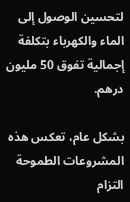لتحسين الوصول إلى الماء والكهرباء بتكلفة إجمالية تفوق 50 مليون درهم.

بشكل عام، تعكس هذه المشروعات الطموحة التزام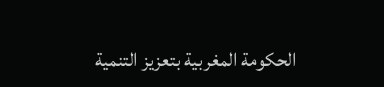الحكومة المغربية بتعزيز التنمية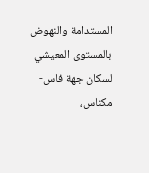المستدامة والنهوض بالمستوى المعيشي لسكان جهة فاس- مكناس،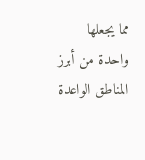مما يجعلها واحدة من أبرز المناطق الواعدة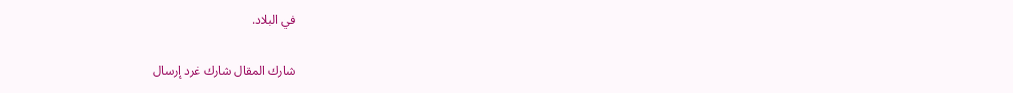في البلاد.

شارك المقال شارك غرد إرسال